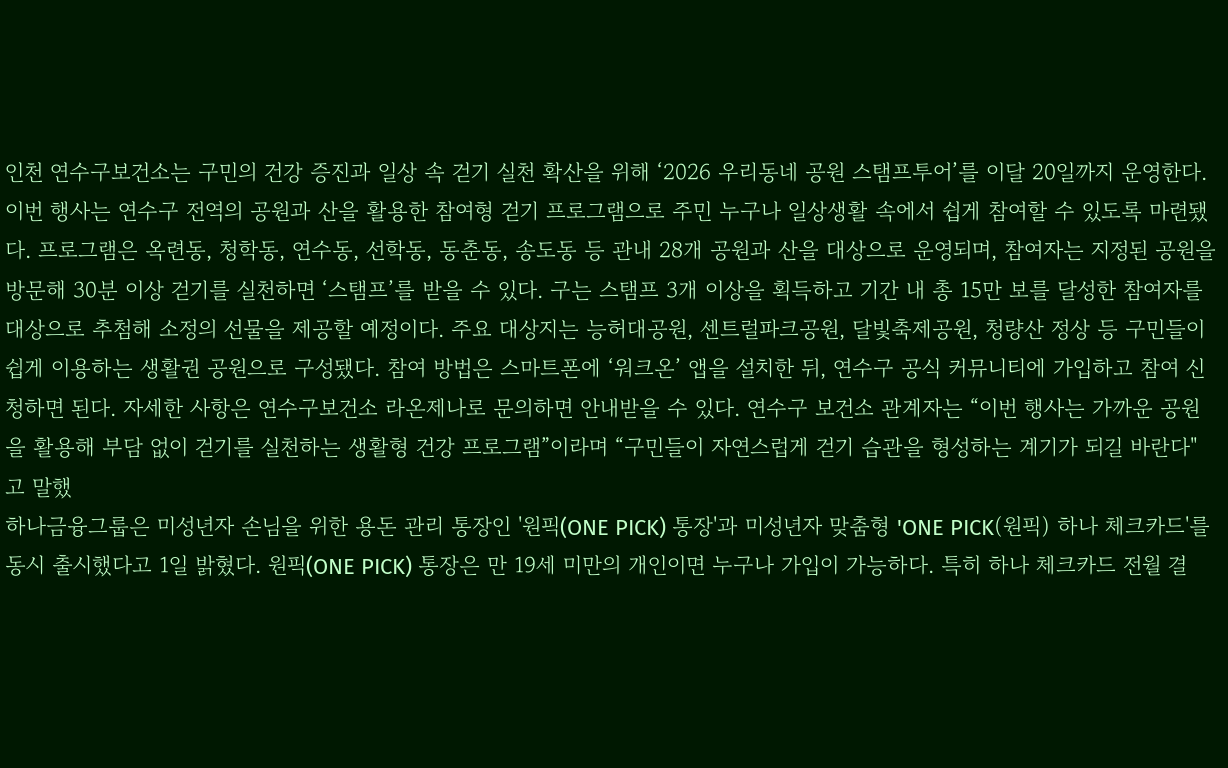인천 연수구보건소는 구민의 건강 증진과 일상 속 걷기 실천 확산을 위해 ‘2026 우리동네 공원 스탬프투어’를 이달 20일까지 운영한다. 이번 행사는 연수구 전역의 공원과 산을 활용한 참여형 걷기 프로그램으로 주민 누구나 일상생활 속에서 쉽게 참여할 수 있도록 마련됐다. 프로그램은 옥련동, 청학동, 연수동, 선학동, 동춘동, 송도동 등 관내 28개 공원과 산을 대상으로 운영되며, 참여자는 지정된 공원을 방문해 30분 이상 걷기를 실천하면 ‘스탬프’를 받을 수 있다. 구는 스탬프 3개 이상을 획득하고 기간 내 총 15만 보를 달성한 참여자를 대상으로 추첨해 소정의 선물을 제공할 예정이다. 주요 대상지는 능허대공원, 센트럴파크공원, 달빛축제공원, 청량산 정상 등 구민들이 쉽게 이용하는 생활권 공원으로 구성됐다. 참여 방법은 스마트폰에 ‘워크온’ 앱을 설치한 뒤, 연수구 공식 커뮤니티에 가입하고 참여 신청하면 된다. 자세한 사항은 연수구보건소 라온제나로 문의하면 안내받을 수 있다. 연수구 보건소 관계자는 “이번 행사는 가까운 공원을 활용해 부담 없이 걷기를 실천하는 생활형 건강 프로그램”이라며 “구민들이 자연스럽게 걷기 습관을 형성하는 계기가 되길 바란다"고 말했
하나금융그룹은 미성년자 손님을 위한 용돈 관리 통장인 '원픽(ONE PICK) 통장'과 미성년자 맞춤형 'ONE PICK(원픽) 하나 체크카드'를 동시 출시했다고 1일 밝혔다. 원픽(ONE PICK) 통장은 만 19세 미만의 개인이면 누구나 가입이 가능하다. 특히 하나 체크카드 전월 결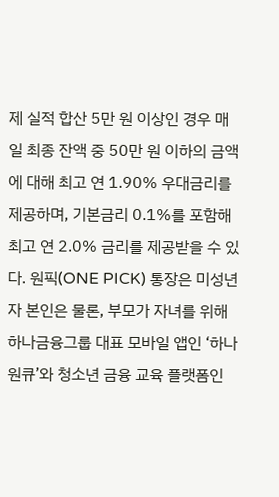제 실적 합산 5만 원 이상인 경우 매일 최종 잔액 중 50만 원 이하의 금액에 대해 최고 연 1.90% 우대금리를 제공하며, 기본금리 0.1%를 포함해 최고 연 2.0% 금리를 제공받을 수 있다. 원픽(ONE PICK) 통장은 미성년자 본인은 물론, 부모가 자녀를 위해 하나금융그룹 대표 모바일 앱인 ‘하나원큐’와 청소년 금융 교육 플랫폼인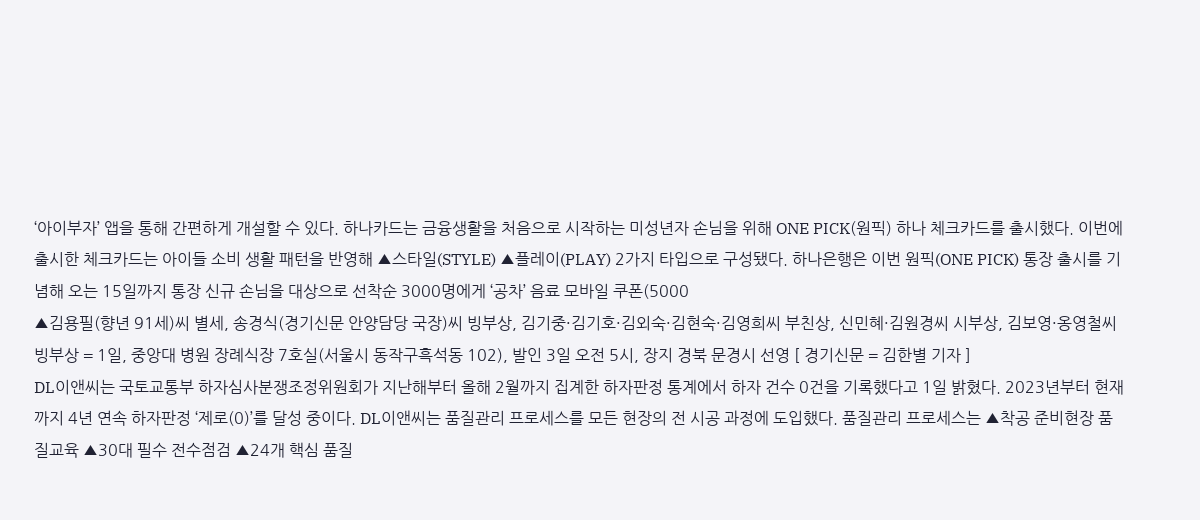‘아이부자’ 앱을 통해 간편하게 개설할 수 있다. 하나카드는 금융생활을 처음으로 시작하는 미성년자 손님을 위해 ONE PICK(원픽) 하나 체크카드를 출시했다. 이번에 출시한 체크카드는 아이들 소비 생활 패턴을 반영해 ▲스타일(STYLE) ▲플레이(PLAY) 2가지 타입으로 구성됐다. 하나은행은 이번 원픽(ONE PICK) 통장 출시를 기념해 오는 15일까지 통장 신규 손님을 대상으로 선착순 3000명에게 ‘공차’ 음료 모바일 쿠폰(5000
▲김용필(향년 91세)씨 별세, 송경식(경기신문 안양담당 국장)씨 빙부상, 김기중·김기호·김외숙·김현숙·김영희씨 부친상, 신민혜·김원경씨 시부상, 김보영·옹영철씨 빙부상 = 1일, 중앙대 병원 장례식장 7호실(서울시 동작구흑석동 102), 발인 3일 오전 5시, 장지 경북 문경시 선영 [ 경기신문 = 김한별 기자 ]
DL이앤씨는 국토교통부 하자심사분쟁조정위원회가 지난해부터 올해 2월까지 집계한 하자판정 통계에서 하자 건수 0건을 기록했다고 1일 밝혔다. 2023년부터 현재까지 4년 연속 하자판정 ‘제로(0)’를 달성 중이다. DL이앤씨는 품질관리 프로세스를 모든 현장의 전 시공 과정에 도입했다. 품질관리 프로세스는 ▲착공 준비현장 품질교육 ▲30대 필수 전수점검 ▲24개 핵심 품질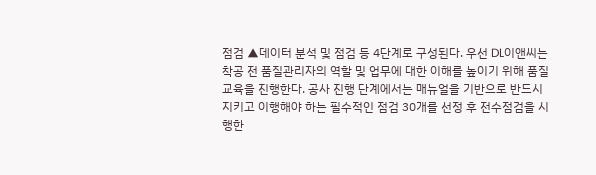점검 ▲데이터 분석 및 점검 등 4단계로 구성된다. 우선 DL이앤씨는 착공 전 품질관리자의 역할 및 업무에 대한 이해를 높이기 위해 품질교육을 진행한다. 공사 진행 단계에서는 매뉴얼을 기반으로 반드시 지키고 이행해야 하는 필수적인 점검 30개를 선정 후 전수점검을 시행한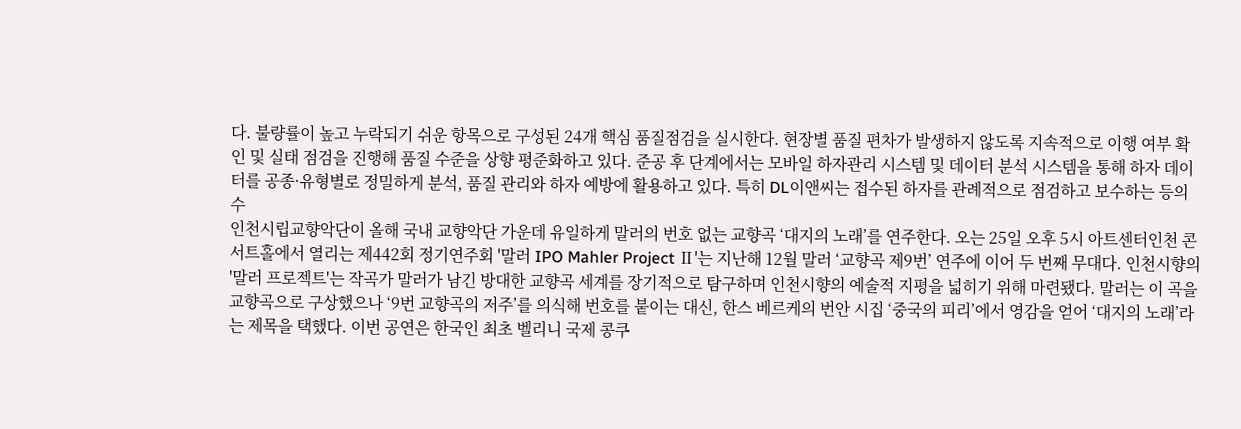다. 불량률이 높고 누락되기 쉬운 항목으로 구성된 24개 핵심 품질점검을 실시한다. 현장별 품질 편차가 발생하지 않도록 지속적으로 이행 여부 확인 및 실태 점검을 진행해 품질 수준을 상향 평준화하고 있다. 준공 후 단계에서는 모바일 하자관리 시스템 및 데이터 분석 시스템을 통해 하자 데이터를 공종·유형별로 정밀하게 분석, 품질 관리와 하자 예방에 활용하고 있다. 특히 DL이앤씨는 접수된 하자를 관례적으로 점검하고 보수하는 등의 수
인천시립교향악단이 올해 국내 교향악단 가운데 유일하게 말러의 번호 없는 교향곡 ‘대지의 노래’를 연주한다. 오는 25일 오후 5시 아트센터인천 콘서트홀에서 열리는 제442회 정기연주회 '말러 IPO Mahler Project Ⅱ'는 지난해 12월 말러 ‘교향곡 제9번’ 연주에 이어 두 번째 무대다. 인천시향의 '말러 프로젝트'는 작곡가 말러가 남긴 방대한 교향곡 세계를 장기적으로 탐구하며 인천시향의 예술적 지평을 넓히기 위해 마련됐다. 말러는 이 곡을 교향곡으로 구상했으나 ‘9번 교향곡의 저주’를 의식해 번호를 붙이는 대신, 한스 베르케의 번안 시집 ‘중국의 피리’에서 영감을 얻어 ‘대지의 노래’라는 제목을 택했다. 이번 공연은 한국인 최초 벨리니 국제 콩쿠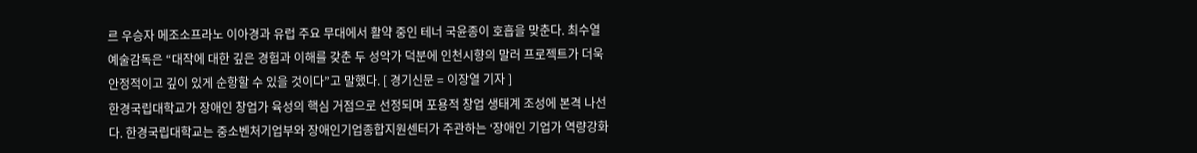르 우승자 메조소프라노 이아경과 유럽 주요 무대에서 활약 중인 테너 국윤종이 호흡을 맞춘다. 최수열 예술감독은 “대작에 대한 깊은 경험과 이해를 갖춘 두 성악가 덕분에 인천시향의 말러 프로젝트가 더욱 안정적이고 깊이 있게 순항할 수 있을 것이다”고 말했다. [ 경기신문 = 이장열 기자 ]
한경국립대학교가 장애인 창업가 육성의 핵심 거점으로 선정되며 포용적 창업 생태계 조성에 본격 나선다. 한경국립대학교는 중소벤처기업부와 장애인기업종합지원센터가 주관하는 ‘장애인 기업가 역량강화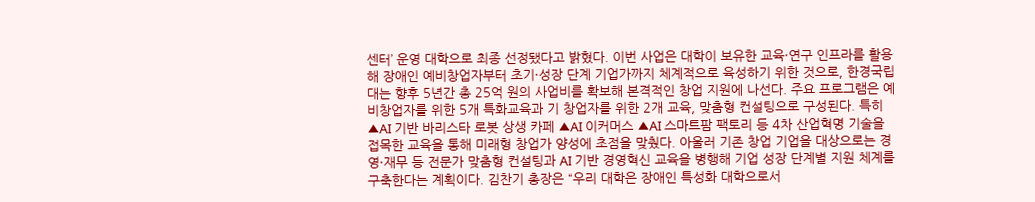센터’ 운영 대학으로 최종 선정됐다고 밝혔다. 이번 사업은 대학이 보유한 교육·연구 인프라를 활용해 장애인 예비창업자부터 초기·성장 단계 기업가까지 체계적으로 육성하기 위한 것으로, 한경국립대는 향후 5년간 총 25억 원의 사업비를 확보해 본격적인 창업 지원에 나선다. 주요 프로그램은 예비창업자를 위한 5개 특화교육과 기 창업자를 위한 2개 교육, 맞춤형 컨설팅으로 구성된다. 특히 ▲AI 기반 바리스타 로봇 상생 카페 ▲AI 이커머스 ▲AI 스마트팜 팩토리 등 4차 산업혁명 기술을 접목한 교육을 통해 미래형 창업가 양성에 초점을 맞췄다. 아울러 기존 창업 기업을 대상으로는 경영·재무 등 전문가 맞춤형 컨설팅과 AI 기반 경영혁신 교육을 병행해 기업 성장 단계별 지원 체계를 구축한다는 계획이다. 김찬기 총장은 “우리 대학은 장애인 특성화 대학으로서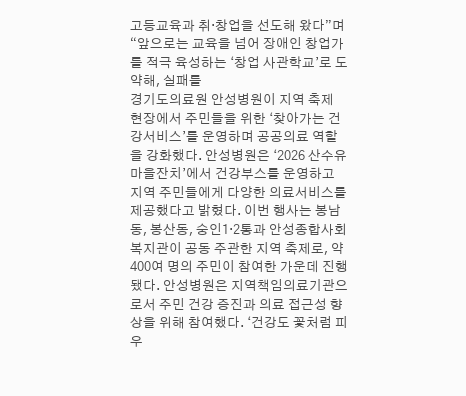고등교육과 취·창업을 선도해 왔다”며 “앞으로는 교육을 넘어 장애인 창업가를 적극 육성하는 ‘창업 사관학교’로 도약해, 실패를
경기도의료원 안성병원이 지역 축제 현장에서 주민들을 위한 ‘찾아가는 건강서비스’를 운영하며 공공의료 역할을 강화했다. 안성병원은 ‘2026 산수유마을잔치’에서 건강부스를 운영하고 지역 주민들에게 다양한 의료서비스를 제공했다고 밝혔다. 이번 행사는 봉남동, 봉산동, 숭인1·2통과 안성종합사회복지관이 공동 주관한 지역 축제로, 약 400여 명의 주민이 참여한 가운데 진행됐다. 안성병원은 지역책임의료기관으로서 주민 건강 증진과 의료 접근성 향상을 위해 참여했다. ‘건강도 꽃처럼 피우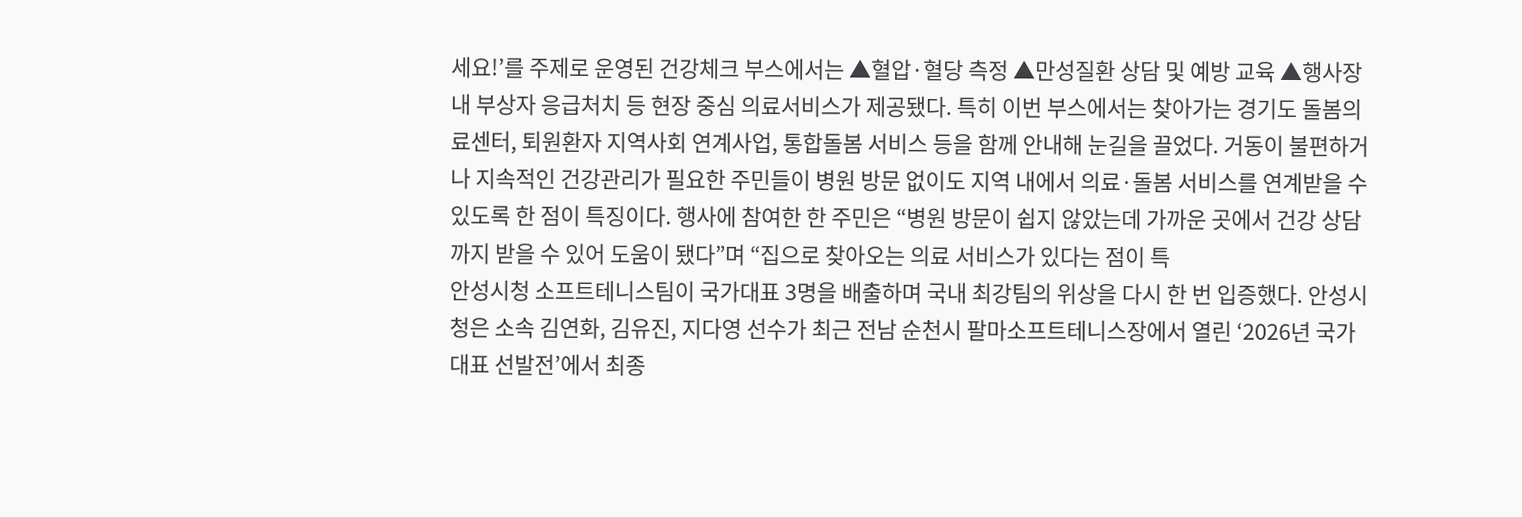세요!’를 주제로 운영된 건강체크 부스에서는 ▲혈압·혈당 측정 ▲만성질환 상담 및 예방 교육 ▲행사장 내 부상자 응급처치 등 현장 중심 의료서비스가 제공됐다. 특히 이번 부스에서는 찾아가는 경기도 돌봄의료센터, 퇴원환자 지역사회 연계사업, 통합돌봄 서비스 등을 함께 안내해 눈길을 끌었다. 거동이 불편하거나 지속적인 건강관리가 필요한 주민들이 병원 방문 없이도 지역 내에서 의료·돌봄 서비스를 연계받을 수 있도록 한 점이 특징이다. 행사에 참여한 한 주민은 “병원 방문이 쉽지 않았는데 가까운 곳에서 건강 상담까지 받을 수 있어 도움이 됐다”며 “집으로 찾아오는 의료 서비스가 있다는 점이 특
안성시청 소프트테니스팀이 국가대표 3명을 배출하며 국내 최강팀의 위상을 다시 한 번 입증했다. 안성시청은 소속 김연화, 김유진, 지다영 선수가 최근 전남 순천시 팔마소프트테니스장에서 열린 ‘2026년 국가대표 선발전’에서 최종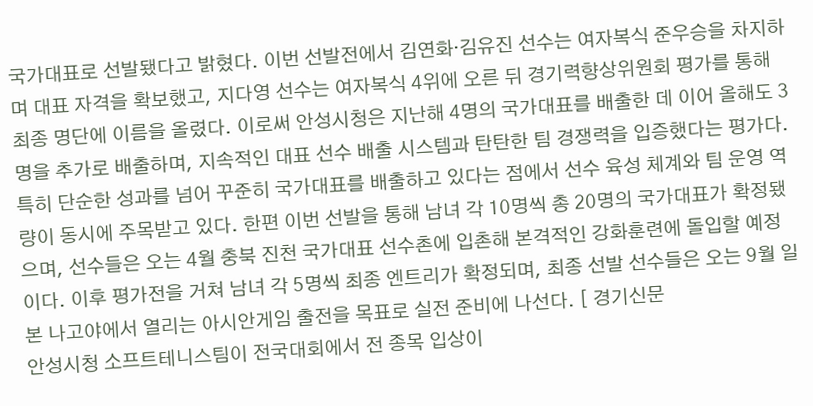국가대표로 선발됐다고 밝혔다. 이번 선발전에서 김연화·김유진 선수는 여자복식 준우승을 차지하며 대표 자격을 확보했고, 지다영 선수는 여자복식 4위에 오른 뒤 경기력향상위원회 평가를 통해 최종 명단에 이름을 올렸다. 이로써 안성시청은 지난해 4명의 국가대표를 배출한 데 이어 올해도 3명을 추가로 배출하며, 지속적인 대표 선수 배출 시스템과 탄탄한 팀 경쟁력을 입증했다는 평가다. 특히 단순한 성과를 넘어 꾸준히 국가대표를 배출하고 있다는 점에서 선수 육성 체계와 팀 운영 역량이 동시에 주목받고 있다. 한편 이번 선발을 통해 남녀 각 10명씩 총 20명의 국가대표가 확정됐으며, 선수들은 오는 4월 충북 진천 국가대표 선수촌에 입촌해 본격적인 강화훈련에 돌입할 예정이다. 이후 평가전을 거쳐 남녀 각 5명씩 최종 엔트리가 확정되며, 최종 선발 선수들은 오는 9월 일본 나고야에서 열리는 아시안게임 출전을 목표로 실전 준비에 나선다. [ 경기신문
안성시청 소프트테니스팀이 전국대회에서 전 종목 입상이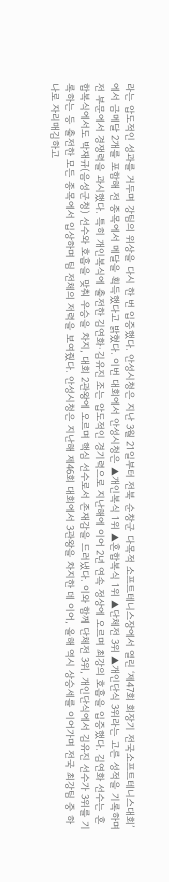라는 압도적인 성과를 거두며 강팀의 위상을 다시 한 번 입증했다. 안성시청은 지난 3월 21일부터 전북 순창군 다목적 소프트테니스장에서 열린 ‘제47회 회장기 전국소프트테니스대회’에서 금메달 2개를 포함해 전 종목에서 메달을 획득했다고 밝혔다. 이번 대회에서 안성시청은 ▲개인복식 1위 ▲혼합복식 1위 ▲단체전 3위 ▲개인단식 3위라는 고른 성적을 기록하며 전 부문에서 경쟁력을 과시했다. 특히 개인복식에 출전한 김연화·김유진 조는 압도적인 경기력으로 지난해에 이어 2년 연속 정상에 오르며 최강의 호흡을 입증했다. 김연화 선수는 혼합복식에서도 박재규(음성군청) 선수와 호흡을 맞춰 우승을 차지, 대회 2관왕에 오르며 핵심 선수로서 존재감을 드러냈다. 이와 함께 단체전 3위, 개인단식에서 김유진 선수가 3위를 기록하는 등 출전한 모든 종목에서 입상하며 팀 전체의 저력을 보여줬다. 안성시청은 지난해 제46회 대회에서 3관왕을 차지한 데 이어, 올해 역시 상승세를 이어가며 전국 최강팀 중 하나로 자리매김하고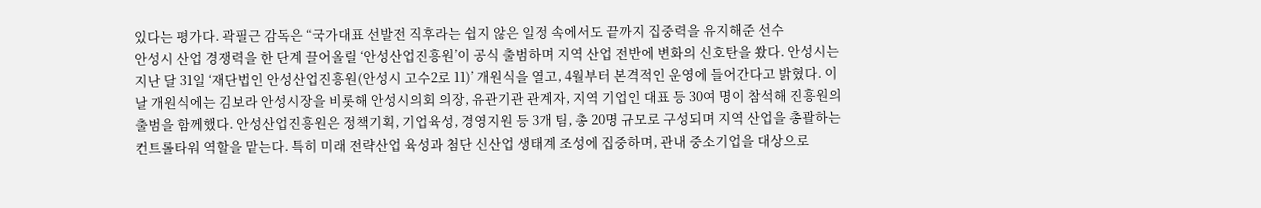있다는 평가다. 곽필근 감독은 “국가대표 선발전 직후라는 쉽지 않은 일정 속에서도 끝까지 집중력을 유지해준 선수
안성시 산업 경쟁력을 한 단계 끌어올릴 ‘안성산업진흥원’이 공식 출범하며 지역 산업 전반에 변화의 신호탄을 쐈다. 안성시는 지난 달 31일 ‘재단법인 안성산업진흥원(안성시 고수2로 11)’ 개원식을 열고, 4월부터 본격적인 운영에 들어간다고 밝혔다. 이날 개원식에는 김보라 안성시장을 비롯해 안성시의회 의장, 유관기관 관계자, 지역 기업인 대표 등 30여 명이 참석해 진흥원의 출범을 함께했다. 안성산업진흥원은 정책기획, 기업육성, 경영지원 등 3개 팀, 총 20명 규모로 구성되며 지역 산업을 총괄하는 컨트롤타워 역할을 맡는다. 특히 미래 전략산업 육성과 첨단 신산업 생태계 조성에 집중하며, 관내 중소기업을 대상으로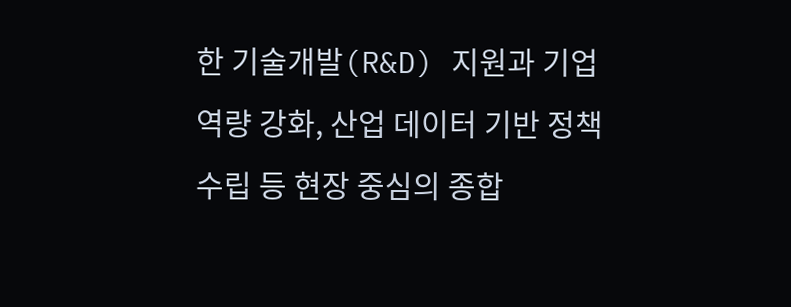한 기술개발(R&D) 지원과 기업 역량 강화, 산업 데이터 기반 정책 수립 등 현장 중심의 종합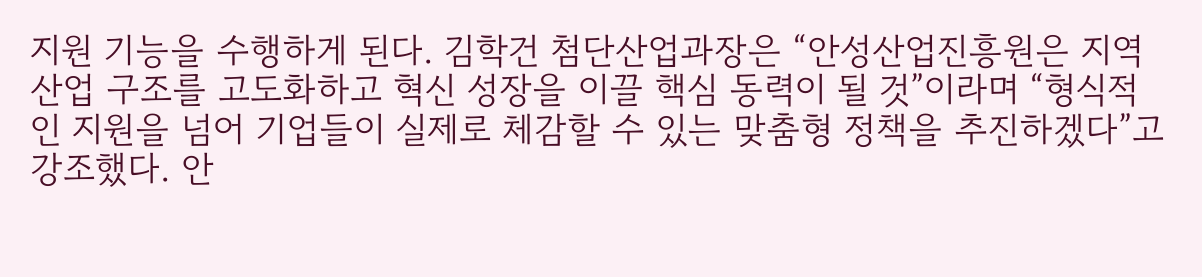지원 기능을 수행하게 된다. 김학건 첨단산업과장은 “안성산업진흥원은 지역 산업 구조를 고도화하고 혁신 성장을 이끌 핵심 동력이 될 것”이라며 “형식적인 지원을 넘어 기업들이 실제로 체감할 수 있는 맞춤형 정책을 추진하겠다”고 강조했다. 안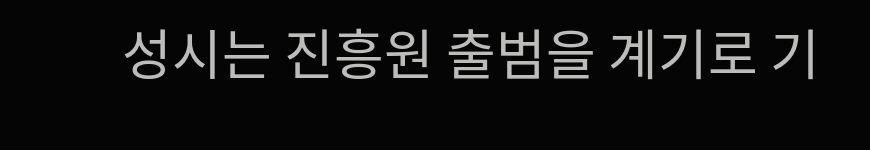성시는 진흥원 출범을 계기로 기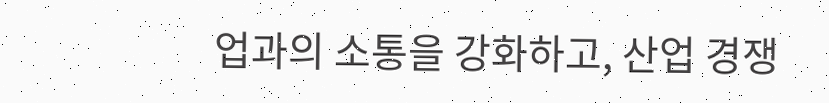업과의 소통을 강화하고, 산업 경쟁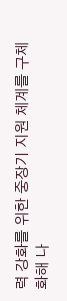력 강화를 위한 중장기 지원 체계를 구체화해 나